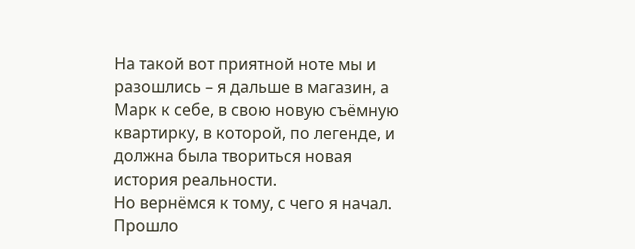На такой вот приятной ноте мы и разошлись – я дальше в магазин, а Марк к себе, в свою новую съёмную квартирку, в которой, по легенде, и должна была твориться новая история реальности.
Но вернёмся к тому, с чего я начал.
Прошло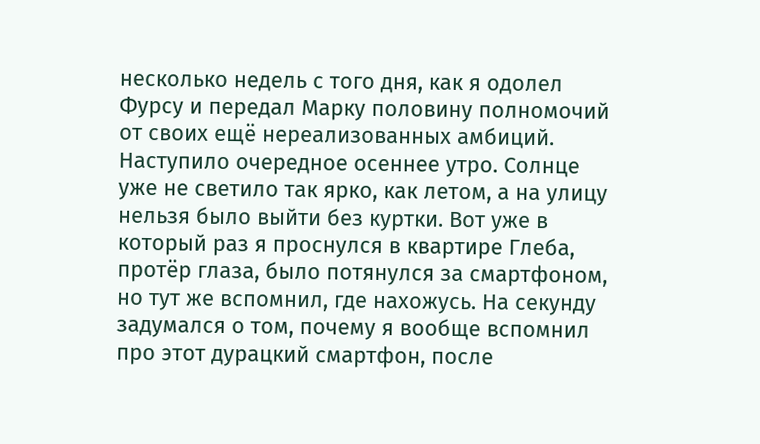несколько недель с того дня, как я одолел Фурсу и передал Марку половину полномочий от своих ещё нереализованных амбиций.
Наступило очередное осеннее утро. Солнце уже не светило так ярко, как летом, а на улицу нельзя было выйти без куртки. Вот уже в который раз я проснулся в квартире Глеба, протёр глаза, было потянулся за смартфоном, но тут же вспомнил, где нахожусь. На секунду задумался о том, почему я вообще вспомнил про этот дурацкий смартфон, после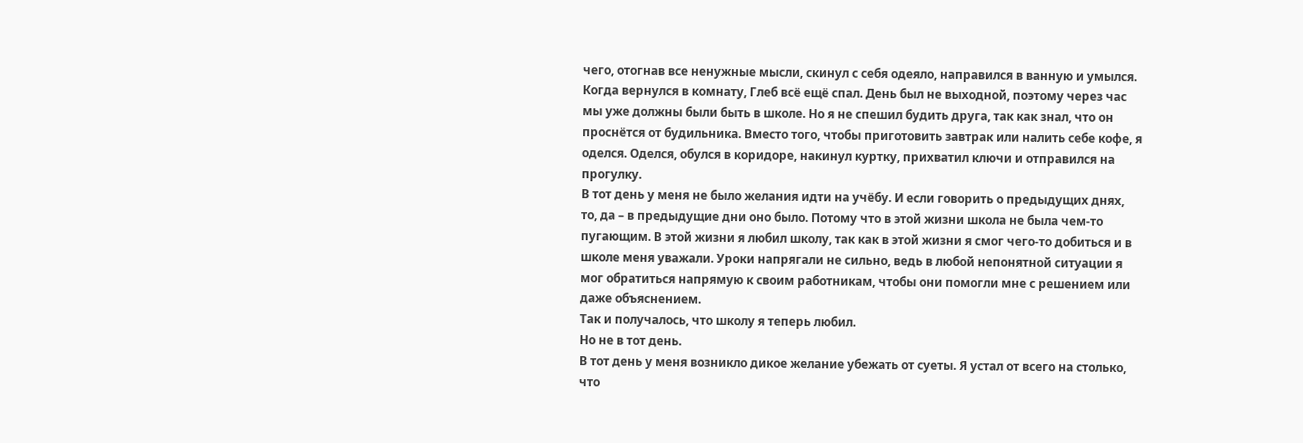чего, отогнав все ненужные мысли, скинул с себя одеяло, направился в ванную и умылся. Когда вернулся в комнату, Глеб всё ещё спал. День был не выходной, поэтому через час мы уже должны были быть в школе. Но я не спешил будить друга, так как знал, что он проснётся от будильника. Вместо того, чтобы приготовить завтрак или налить себе кофе, я оделся. Оделся, обулся в коридоре, накинул куртку, прихватил ключи и отправился на прогулку.
В тот день у меня не было желания идти на учёбу. И если говорить о предыдущих днях, то, да – в предыдущие дни оно было. Потому что в этой жизни школа не была чем-то пугающим. В этой жизни я любил школу, так как в этой жизни я смог чего-то добиться и в школе меня уважали. Уроки напрягали не сильно, ведь в любой непонятной ситуации я мог обратиться напрямую к своим работникам, чтобы они помогли мне с решением или даже объяснением.
Так и получалось, что школу я теперь любил.
Но не в тот день.
В тот день у меня возникло дикое желание убежать от суеты. Я устал от всего на столько, что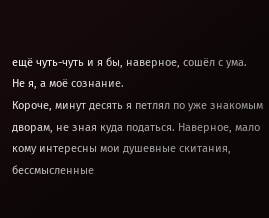ещё чуть-чуть и я бы, наверное, сошёл с ума.
Не я, а моё сознание.
Короче, минут десять я петлял по уже знакомым дворам, не зная куда податься. Наверное, мало кому интересны мои душевные скитания, бессмысленные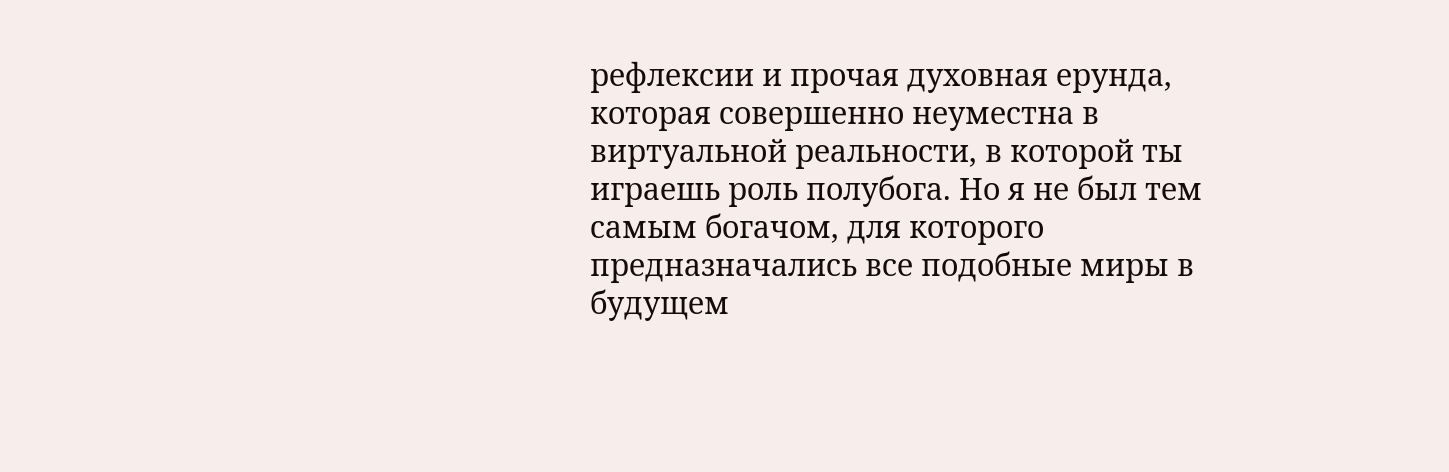рефлексии и прочая духовная ерунда, которая совершенно неуместна в виртуальной реальности, в которой ты играешь роль полубога. Но я не был тем самым богачом, для которого предназначались все подобные миры в будущем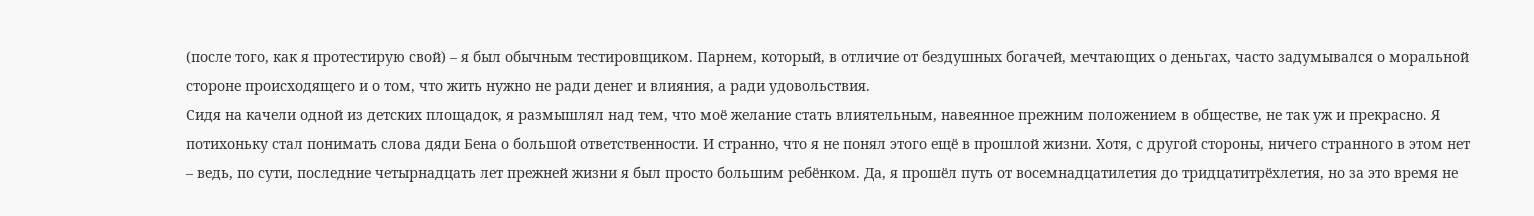(после того, как я протестирую свой) – я был обычным тестировщиком. Парнем, который, в отличие от бездушных богачей, мечтающих о деньгах, часто задумывался о моральной стороне происходящего и о том, что жить нужно не ради денег и влияния, а ради удовольствия.
Сидя на качели одной из детских площадок, я размышлял над тем, что моё желание стать влиятельным, навеянное прежним положением в обществе, не так уж и прекрасно. Я потихоньку стал понимать слова дяди Бена о большой ответственности. И странно, что я не понял этого ещё в прошлой жизни. Хотя, с другой стороны, ничего странного в этом нет – ведь, по сути, последние четырнадцать лет прежней жизни я был просто большим ребёнком. Да, я прошёл путь от восемнадцатилетия до тридцатитрёхлетия, но за это время не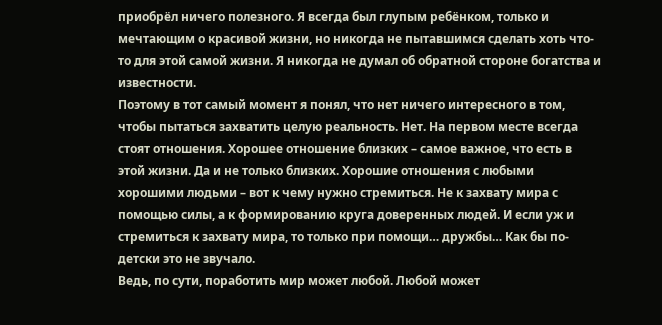приобрёл ничего полезного. Я всегда был глупым ребёнком, только и мечтающим о красивой жизни, но никогда не пытавшимся сделать хоть что-то для этой самой жизни. Я никогда не думал об обратной стороне богатства и известности.
Поэтому в тот самый момент я понял, что нет ничего интересного в том, чтобы пытаться захватить целую реальность. Нет. На первом месте всегда стоят отношения. Хорошее отношение близких – самое важное, что есть в этой жизни. Да и не только близких. Хорошие отношения с любыми хорошими людьми – вот к чему нужно стремиться. Не к захвату мира с помощью силы, а к формированию круга доверенных людей. И если уж и стремиться к захвату мира, то только при помощи… дружбы… Как бы по-детски это не звучало.
Ведь, по сути, поработить мир может любой. Любой может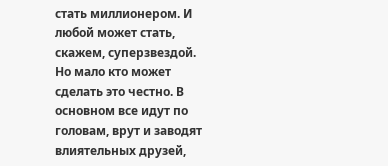стать миллионером. И любой может стать, скажем, суперзвездой. Но мало кто может сделать это честно. В основном все идут по головам, врут и заводят влиятельных друзей,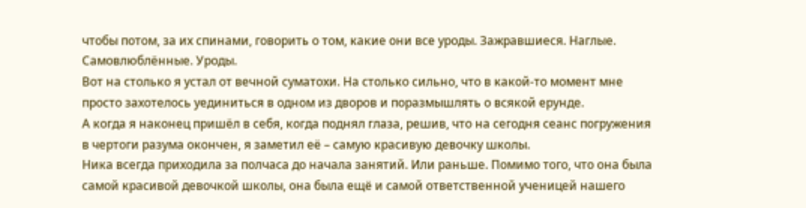чтобы потом, за их спинами, говорить о том, какие они все уроды. Зажравшиеся. Наглые. Самовлюблённые. Уроды.
Вот на столько я устал от вечной суматохи. На столько сильно, что в какой-то момент мне просто захотелось уединиться в одном из дворов и поразмышлять о всякой ерунде.
А когда я наконец пришёл в себя, когда поднял глаза, решив, что на сегодня сеанс погружения в чертоги разума окончен, я заметил её – самую красивую девочку школы.
Ника всегда приходила за полчаса до начала занятий. Или раньше. Помимо того, что она была самой красивой девочкой школы, она была ещё и самой ответственной ученицей нашего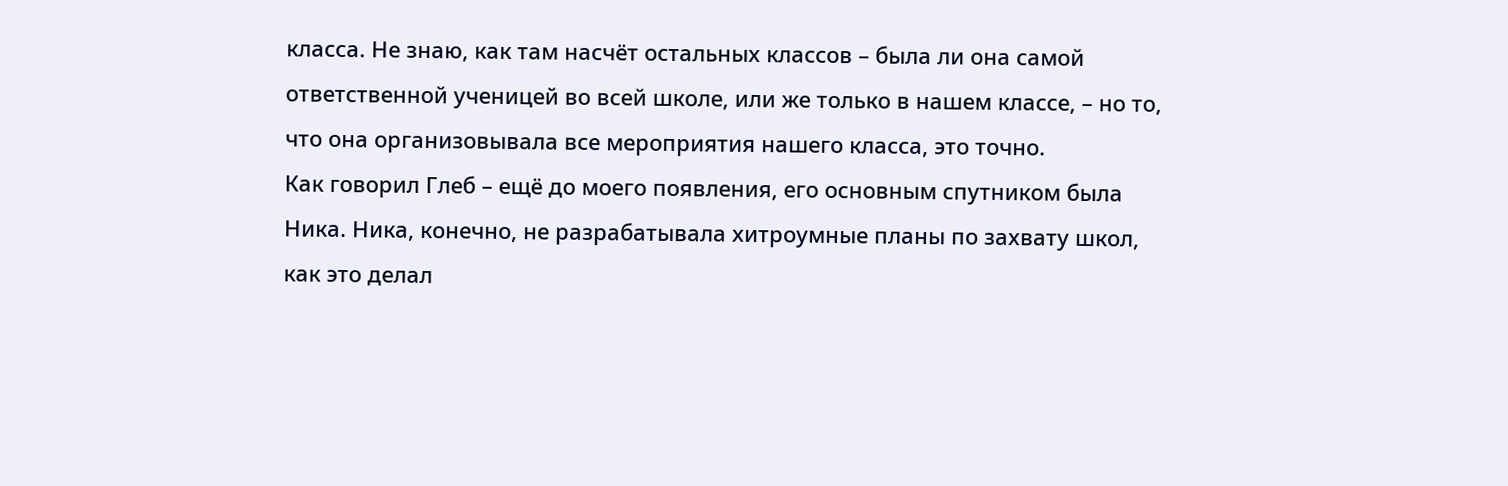класса. Не знаю, как там насчёт остальных классов – была ли она самой ответственной ученицей во всей школе, или же только в нашем классе, – но то, что она организовывала все мероприятия нашего класса, это точно.
Как говорил Глеб – ещё до моего появления, его основным спутником была Ника. Ника, конечно, не разрабатывала хитроумные планы по захвату школ, как это делал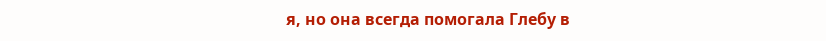я, но она всегда помогала Глебу в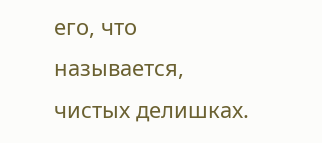его, что называется, чистых делишках.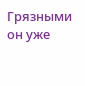Грязными он уже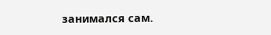занимался сам.